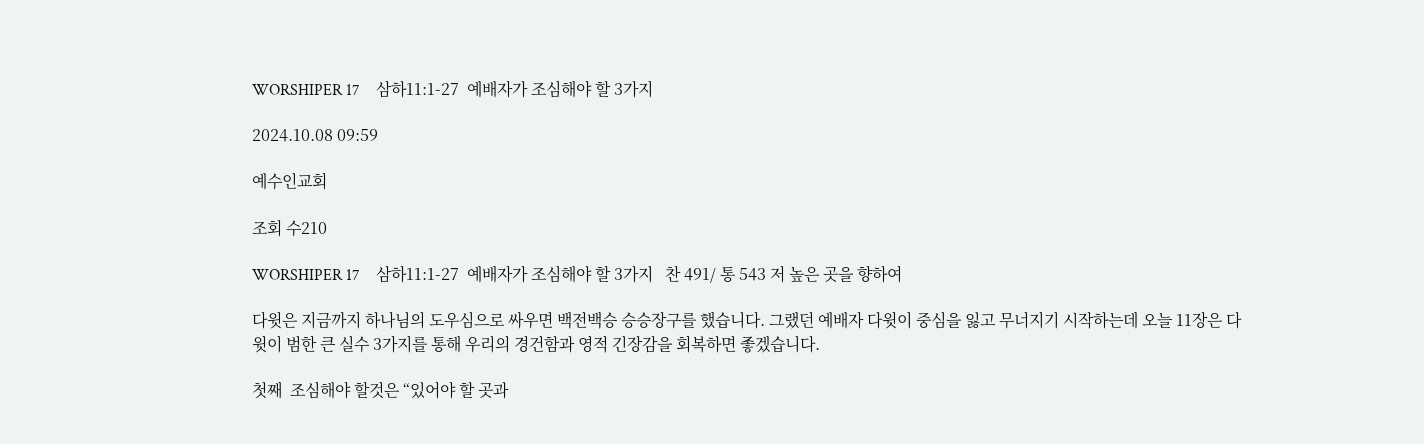WORSHIPER 17    삼하11:1-27  예배자가 조심해야 할 3가지

2024.10.08 09:59

예수인교회

조회 수210

WORSHIPER 17    삼하11:1-27  예배자가 조심해야 할 3가지   찬 491/ 통 543 저 높은 곳을 향하여

다윗은 지금까지 하나님의 도우심으로 싸우면 백전백승 승승장구를 했습니다. 그랬던 예배자 다윗이 중심을 잃고 무너지기 시작하는데 오늘 11장은 다윗이 범한 큰 실수 3가지를 통해 우리의 경건함과 영적 긴장감을 회복하면 좋겠습니다.

첫째  조심해야 할것은 “있어야 할 곳과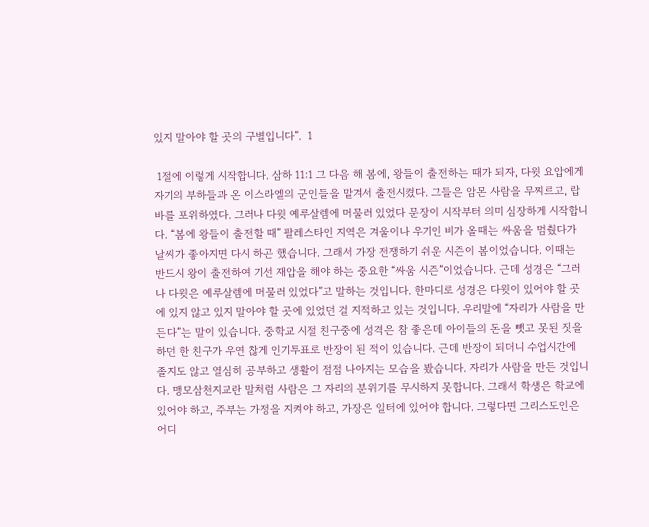있지 말아야 할 곳의 구별입니다”.  1

 1절에 이렇게 시작합니다. 삼하 11:1 그 다음 해 봄에, 왕들이 출전하는 때가 되자, 다윗 요압에게 자기의 부하들과 온 이스라엘의 군인들을 맡겨서 출전시켰다. 그들은 암몬 사람을 무찌르고, 랍바를 포위하였다. 그러나 다윗 예루살렘에 머물러 있었다 문장이 시작부터 의미 심장하게 시작합니다. “봄에 왕들이 출전할 때” 팔레스타인 지역은 겨울이나 우기인 비가 올때는 싸움을 멈췄다가 날씨가 좋아지면 다시 하곤 했습니다. 그래서 가장 전쟁하기 쉬운 시즌이 봄이었습니다. 이때는 반드시 왕이 출전하여 기선 재압을 해야 하는 중요한 “싸움 시즌”이었습니다. 근데 성경은 “그러나 다윗은 예루살렘에 머물러 있었다”고 말하는 것입니다. 한마디로 성경은 다윗이 있어야 할 곳에 있지 않고 있지 말아야 할 곳에 있었던 걸 지적하고 있는 것입니다. 우리말에 “자리가 사람을 만든다”는 말이 있습니다. 중학교 시절 친구중에 성격은 참 좋은데 아이들의 돈을 뺏고 못된 짓을 하던 한 친구가 우연 찮게 인기투표로 반장이 된 적이 있습니다. 근데 반장이 되더니 수업시간에 졸지도 않고 열심히 공부하고 생활이 점점 나아지는 모습을 봤습니다. 자리가 사람을 만든 것입니다. 맹모삼천지교란 말처럼 사람은 그 자리의 분위기를 무시하지 못합니다. 그래서 학생은 학교에 있어야 하고, 주부는 가정을 지켜야 하고, 가장은 일터에 있어야 합니다. 그렇다면 그리스도인은 어디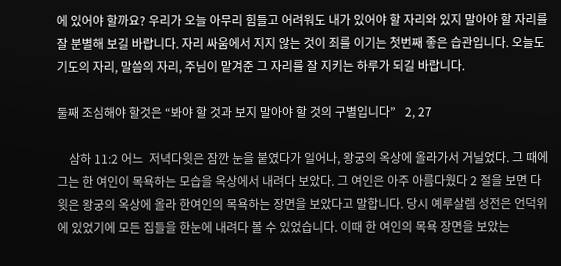에 있어야 할까요? 우리가 오늘 아무리 힘들고 어려워도 내가 있어야 할 자리와 있지 말아야 할 자리를 잘 분별해 보길 바랍니다. 자리 싸움에서 지지 않는 것이 죄를 이기는 첫번째 좋은 습관입니다. 오늘도 기도의 자리, 말씀의 자리, 주님이 맡겨준 그 자리를 잘 지키는 하루가 되길 바랍니다.

둘째 조심해야 할것은 “봐야 할 것과 보지 말아야 할 것의 구별입니다”   2, 27

    삼하 11:2 어느  저녁다윗은 잠깐 눈을 붙였다가 일어나, 왕궁의 옥상에 올라가서 거닐었다. 그 때에 그는 한 여인이 목욕하는 모습을 옥상에서 내려다 보았다. 그 여인은 아주 아름다웠다 2 절을 보면 다윗은 왕궁의 옥상에 올라 한여인의 목욕하는 장면을 보았다고 말합니다. 당시 예루살렘 성전은 언덕위에 있었기에 모든 집들을 한눈에 내려다 볼 수 있었습니다. 이때 한 여인의 목욕 장면을 보았는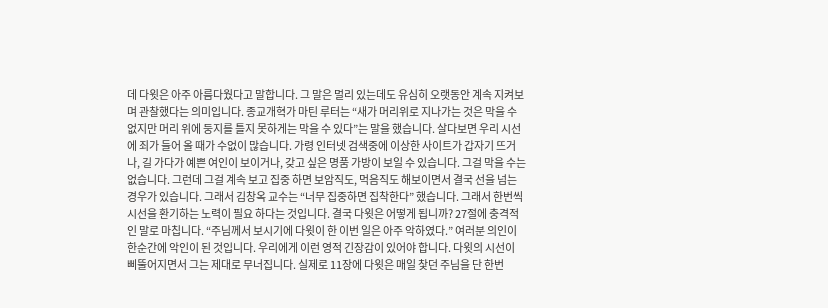데 다윗은 아주 아름다웠다고 말합니다. 그 말은 멀리 있는데도 유심히 오랫동안 계속 지켜보며 관찰했다는 의미입니다. 종교개혁가 마틴 루터는 “새가 머리위로 지나가는 것은 막을 수 없지만 머리 위에 둥지를 틀지 못하게는 막을 수 있다”는 말을 했습니다. 살다보면 우리 시선에 죄가 들어 올 때가 수없이 많습니다. 가령 인터넷 검색중에 이상한 사이트가 갑자기 뜨거나, 길 가다가 예쁜 여인이 보이거나, 갖고 싶은 명품 가방이 보일 수 있습니다. 그걸 막을 수는 없습니다. 그런데 그걸 계속 보고 집중 하면 보암직도, 먹음직도 해보이면서 결국 선을 넘는 경우가 있습니다. 그래서 김창옥 교수는 “너무 집중하면 집착한다” 했습니다. 그래서 한번씩 시선을 환기하는 노력이 필요 하다는 것입니다. 결국 다윗은 어떻게 됩니까? 27절에 충격적인 말로 마칩니다. “주님께서 보시기에 다윗이 한 이번 일은 아주 악하였다.” 여러분 의인이 한순간에 악인이 된 것입니다. 우리에게 이런 영적 긴장감이 있어야 합니다. 다윗의 시선이 삐뚤어지면서 그는 제대로 무너집니다. 실제로 11장에 다윗은 매일 찿던 주님을 단 한번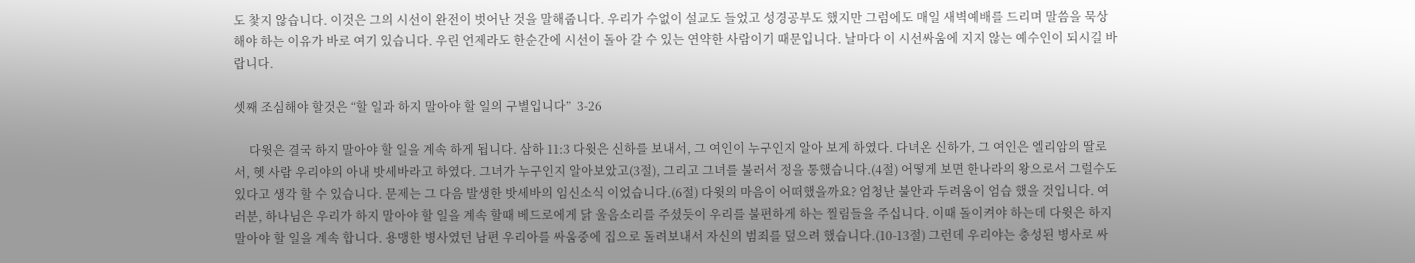도 찿지 않습니다. 이것은 그의 시선이 완전이 벗어난 것을 말해줍니다. 우리가 수없이 설교도 들었고 성경공부도 했지만 그럼에도 매일 새벽예배를 드리며 말씀을 묵상해야 하는 이유가 바로 여기 있습니다. 우린 언제라도 한순간에 시선이 돌아 갈 수 있는 연약한 사람이기 때문입니다. 날마다 이 시선싸움에 지지 않는 예수인이 되시길 바랍니다.

셋째 조심해야 할것은 “할 일과 하지 말아야 할 일의 구별입니다”  3-26

     다윗은 결국 하지 말아야 할 일을 계속 하게 됩니다. 삼하 11:3 다윗은 신하를 보내서, 그 여인이 누구인지 알아 보게 하였다. 다녀온 신하가, 그 여인은 엘리암의 딸로서, 헷 사람 우리야의 아내 밧세바라고 하였다. 그녀가 누구인지 알아보았고(3절), 그리고 그녀를 불러서 정을 통했습니다.(4절) 어떻게 보면 한나라의 왕으로서 그럴수도 있다고 생각 할 수 있습니다. 문제는 그 다음 발생한 밧세바의 임신소식 이었습니다.(6절) 다윗의 마음이 어떠했을까요? 엄청난 불안과 두려움이 엄습 했을 것입니다. 여러분, 하나님은 우리가 하지 말아야 할 일을 계속 할때 베드로에게 닭 울음소리를 주셨듯이 우리를 불편하게 하는 찔림들을 주십니다. 이때 돌이켜야 하는데 다윗은 하지 말아야 할 일을 계속 합니다. 용맹한 병사였던 남편 우리아를 싸움중에 집으로 돌려보내서 자신의 범죄를 덮으려 했습니다.(10-13절) 그런데 우리야는 충성된 병사로 싸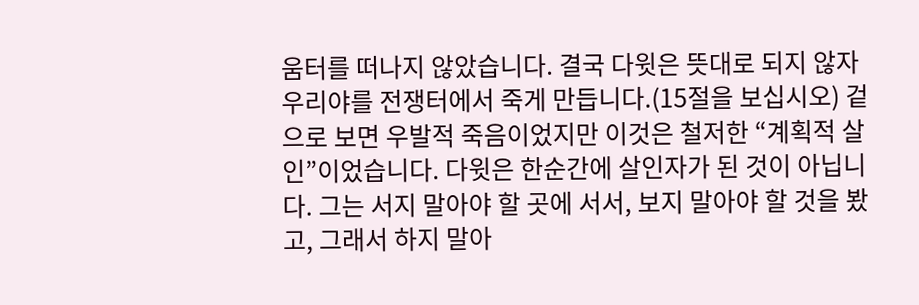움터를 떠나지 않았습니다. 결국 다윗은 뜻대로 되지 않자 우리야를 전쟁터에서 죽게 만듭니다.(15절을 보십시오) 겉으로 보면 우발적 죽음이었지만 이것은 철저한 “계획적 살인”이었습니다. 다윗은 한순간에 살인자가 된 것이 아닙니다. 그는 서지 말아야 할 곳에 서서, 보지 말아야 할 것을 봤고, 그래서 하지 말아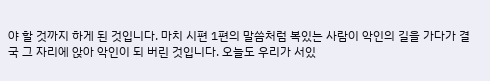야 할 것까지 하게 된 것입니다. 마치 시편 1편의 말씀처럼 복있는 사람이 악인의 길을 가다가 결국 그 자리에 앉아 악인이 되 버린 것입니다. 오늘도 우리가 서있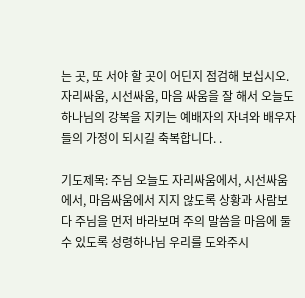는 곳, 또 서야 할 곳이 어딘지 점검해 보십시오. 자리싸움, 시선싸움, 마음 싸움을 잘 해서 오늘도 하나님의 강복을 지키는 예배자의 자녀와 배우자들의 가정이 되시길 축복합니다. .

기도제목: 주님 오늘도 자리싸움에서, 시선싸움에서, 마음싸움에서 지지 않도록 상황과 사람보다 주님을 먼저 바라보며 주의 말씀을 마음에 둘 수 있도록 성령하나님 우리를 도와주시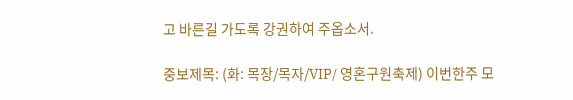고 바른길 가도록 강권하여 주옵소서.

중보제목: (화: 목장/목자/VIP/ 영혼구원축제) 이번한주 모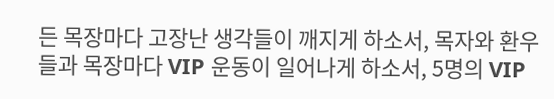든 목장마다 고장난 생각들이 깨지게 하소서, 목자와 환우들과 목장마다 VIP 운동이 일어나게 하소서, 5명의 VIP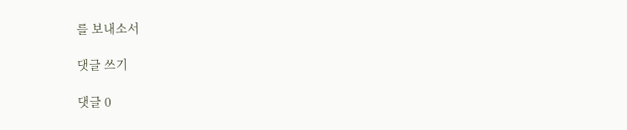를 보내소서

댓글 쓰기

댓글 0